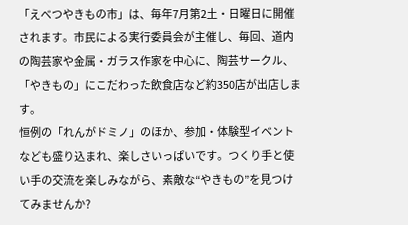「えべつやきもの市」は、毎年7月第2土・日曜日に開催されます。市民による実行委員会が主催し、毎回、道内の陶芸家や金属・ガラス作家を中心に、陶芸サークル、「やきもの」にこだわった飲食店など約350店が出店します。
恒例の「れんがドミノ」のほか、参加・体験型イベントなども盛り込まれ、楽しさいっぱいです。つくり手と使い手の交流を楽しみながら、素敵な“やきもの”を見つけてみませんか?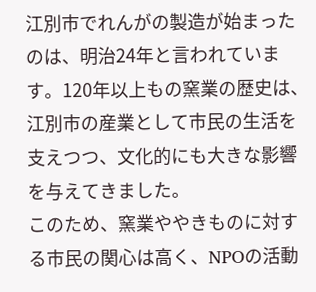江別市でれんがの製造が始まったのは、明治24年と言われています。120年以上もの窯業の歴史は、江別市の産業として市民の生活を支えつつ、文化的にも大きな影響を与えてきました。
このため、窯業ややきものに対する市民の関心は高く、NPOの活動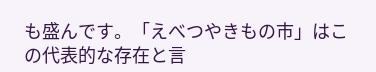も盛んです。「えべつやきもの市」はこの代表的な存在と言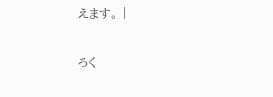えます。 |

ろく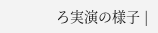ろ実演の様子 |